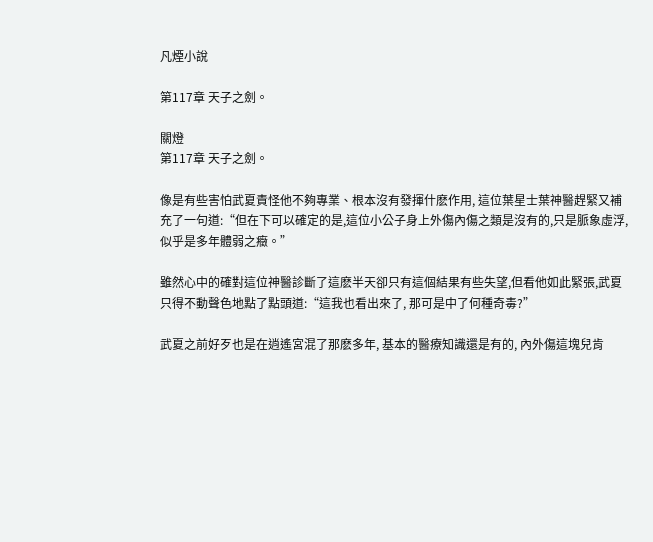凡煙小說

第117章 天子之劍。

關燈
第117章 天子之劍。

像是有些害怕武夏責怪他不夠專業、根本沒有發揮什麽作用, 這位葉星士葉神醫趕緊又補充了一句道:“但在下可以確定的是,這位小公子身上外傷內傷之類是沒有的,只是脈象虛浮, 似乎是多年體弱之癥。”

雖然心中的確對這位神醫診斷了這麽半天卻只有這個結果有些失望,但看他如此緊張,武夏只得不動聲色地點了點頭道:“這我也看出來了, 那可是中了何種奇毒?”

武夏之前好歹也是在逍遙宮混了那麽多年, 基本的醫療知識還是有的, 內外傷這塊兒肯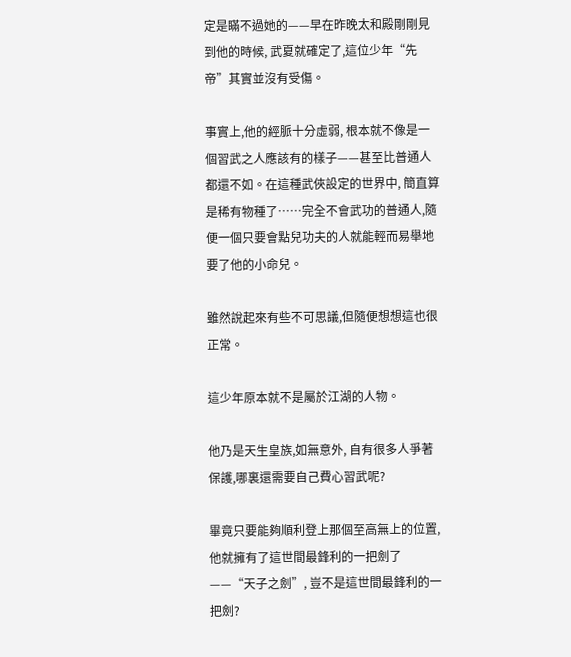定是瞞不過她的——早在昨晚太和殿剛剛見到他的時候, 武夏就確定了,這位少年“先帝”其實並沒有受傷。

事實上,他的經脈十分虛弱, 根本就不像是一個習武之人應該有的樣子——甚至比普通人都還不如。在這種武俠設定的世界中, 簡直算是稀有物種了……完全不會武功的普通人,隨便一個只要會點兒功夫的人就能輕而易舉地要了他的小命兒。

雖然說起來有些不可思議,但隨便想想這也很正常。

這少年原本就不是屬於江湖的人物。

他乃是天生皇族,如無意外, 自有很多人爭著保護,哪裏還需要自己費心習武呢?

畢竟只要能夠順利登上那個至高無上的位置, 他就擁有了這世間最鋒利的一把劍了——“天子之劍”, 豈不是這世間最鋒利的一把劍?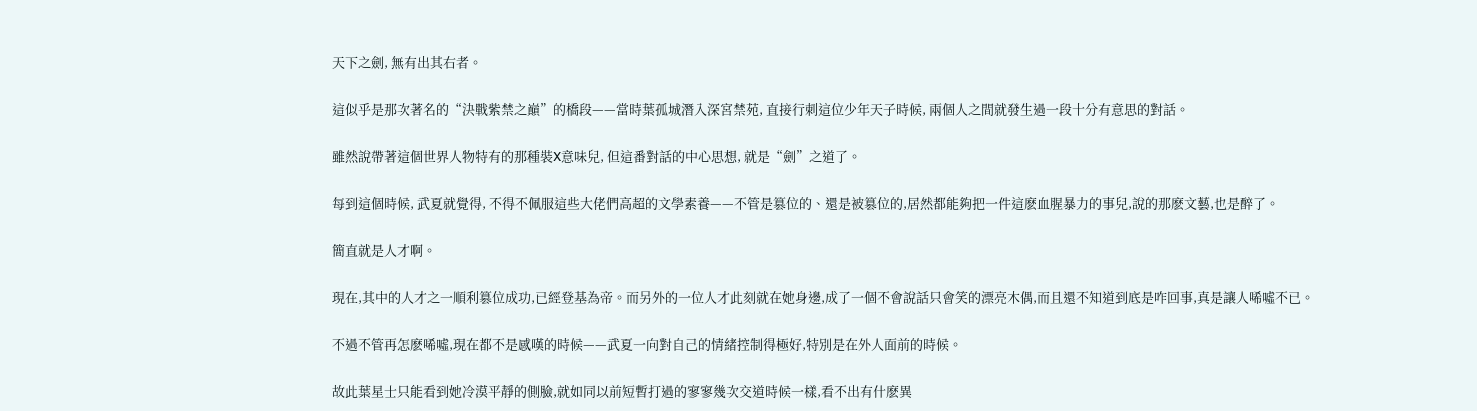天下之劍, 無有出其右者。

這似乎是那次著名的“決戰紫禁之巔”的橋段——當時葉孤城潛入深宮禁苑, 直接行刺這位少年天子時候, 兩個人之間就發生過一段十分有意思的對話。

雖然說帶著這個世界人物特有的那種裝X意味兒, 但這番對話的中心思想, 就是“劍”之道了。

每到這個時候, 武夏就覺得, 不得不佩服這些大佬們高超的文學素養——不管是篡位的、還是被篡位的,居然都能夠把一件這麽血腥暴力的事兒,說的那麽文藝,也是醉了。

簡直就是人才啊。

現在,其中的人才之一順利篡位成功,已經登基為帝。而另外的一位人才此刻就在她身邊,成了一個不會說話只會笑的漂亮木偶,而且還不知道到底是咋回事,真是讓人唏噓不已。

不過不管再怎麽唏噓,現在都不是感嘆的時候——武夏一向對自己的情緒控制得極好,特別是在外人面前的時候。

故此葉星士只能看到她冷漠平靜的側臉,就如同以前短暫打過的寥寥幾次交道時候一樣,看不出有什麽異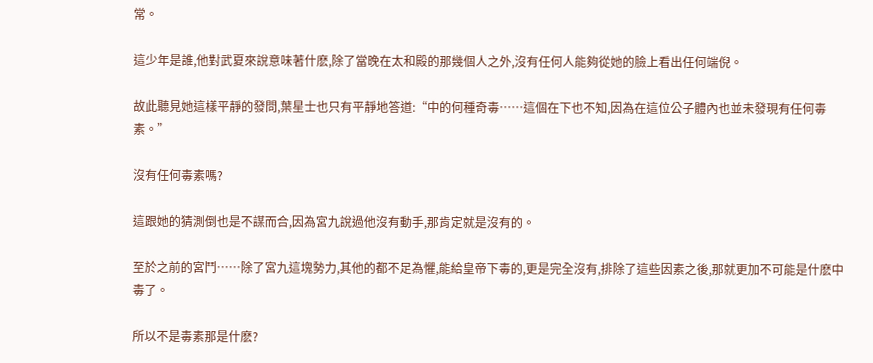常。

這少年是誰,他對武夏來說意味著什麽,除了當晚在太和殿的那幾個人之外,沒有任何人能夠從她的臉上看出任何端倪。

故此聽見她這樣平靜的發問,葉星士也只有平靜地答道:“中的何種奇毒……這個在下也不知,因為在這位公子體內也並未發現有任何毒素。”

沒有任何毒素嗎?

這跟她的猜測倒也是不謀而合,因為宮九說過他沒有動手,那肯定就是沒有的。

至於之前的宮鬥……除了宮九這塊勢力,其他的都不足為懼,能給皇帝下毒的,更是完全沒有,排除了這些因素之後,那就更加不可能是什麽中毒了。

所以不是毒素那是什麽?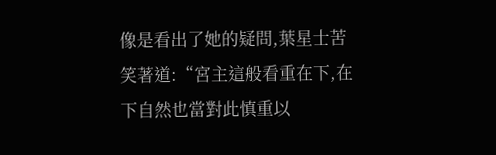像是看出了她的疑問,葉星士苦笑著道:“宮主這般看重在下,在下自然也當對此慎重以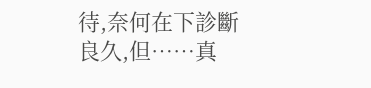待,奈何在下診斷良久,但……真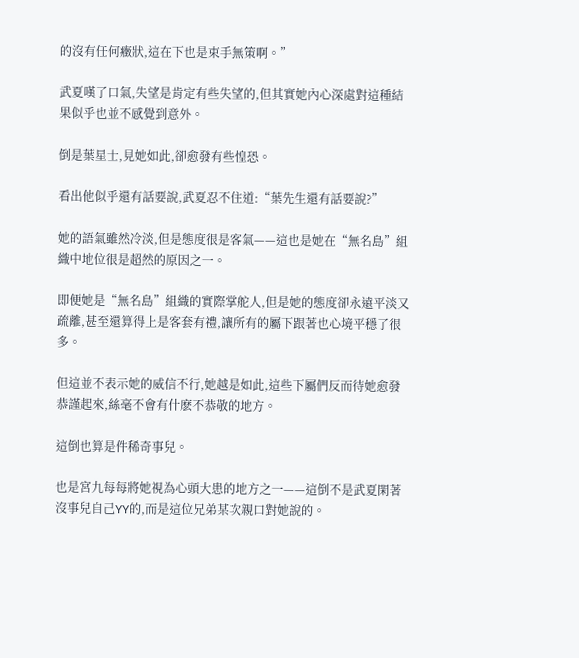的沒有任何癥狀,這在下也是束手無策啊。”

武夏嘆了口氣,失望是肯定有些失望的,但其實她內心深處對這種結果似乎也並不感覺到意外。

倒是葉星士,見她如此,卻愈發有些惶恐。

看出他似乎還有話要說,武夏忍不住道:“葉先生還有話要說?”

她的語氣雖然冷淡,但是態度很是客氣——這也是她在“無名島”組織中地位很是超然的原因之一。

即便她是“無名島”組織的實際掌舵人,但是她的態度卻永遠平淡又疏離,甚至還算得上是客套有禮,讓所有的屬下跟著也心境平穩了很多。

但這並不表示她的威信不行,她越是如此,這些下屬們反而待她愈發恭謹起來,絲毫不會有什麽不恭敬的地方。

這倒也算是件稀奇事兒。

也是宮九每每將她視為心頭大患的地方之一——這倒不是武夏閑著沒事兒自己YY的,而是這位兄弟某次親口對她說的。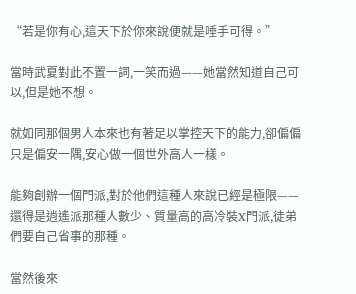“若是你有心,這天下於你來說便就是唾手可得。”

當時武夏對此不置一詞,一笑而過——她當然知道自己可以,但是她不想。

就如同那個男人本來也有著足以掌控天下的能力,卻偏偏只是偏安一隅,安心做一個世外高人一樣。

能夠創辦一個門派,對於他們這種人來說已經是極限——還得是逍遙派那種人數少、質量高的高冷裝X門派,徒弟們要自己省事的那種。

當然後來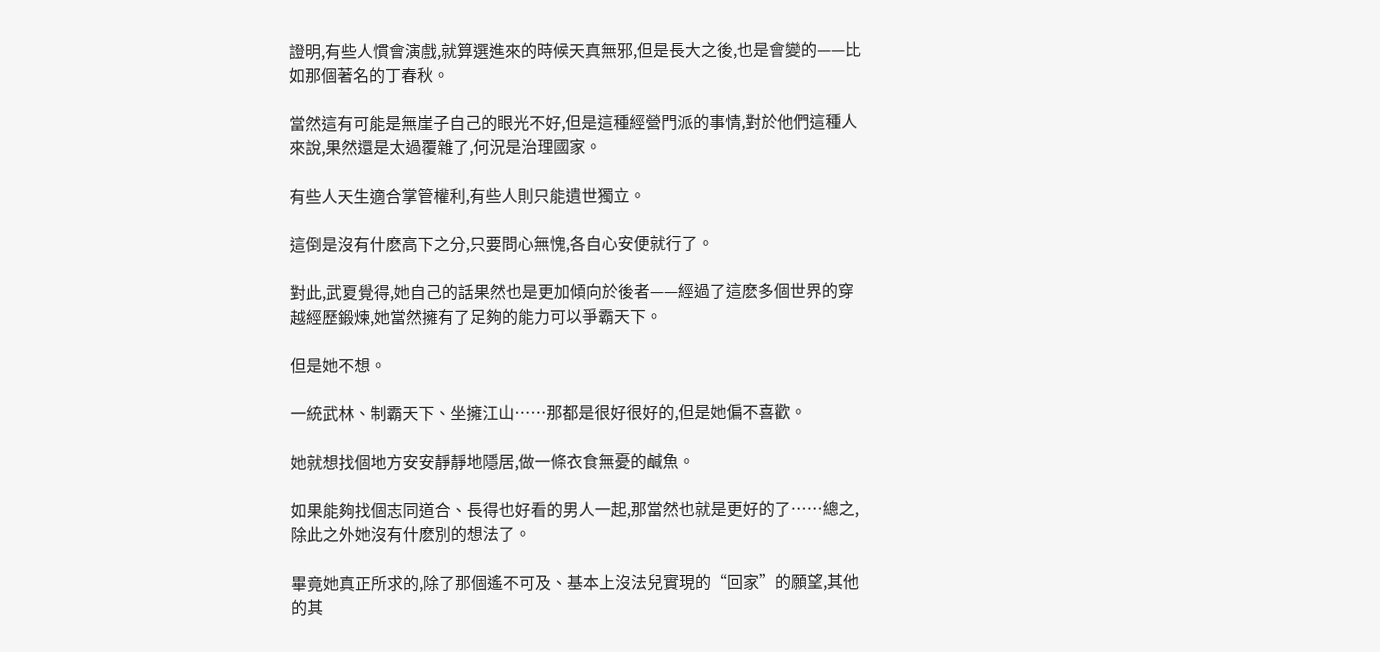證明,有些人慣會演戲,就算選進來的時候天真無邪,但是長大之後,也是會變的——比如那個著名的丁春秋。

當然這有可能是無崖子自己的眼光不好,但是這種經營門派的事情,對於他們這種人來說,果然還是太過覆雜了,何況是治理國家。

有些人天生適合掌管權利,有些人則只能遺世獨立。

這倒是沒有什麽高下之分,只要問心無愧,各自心安便就行了。

對此,武夏覺得,她自己的話果然也是更加傾向於後者——經過了這麽多個世界的穿越經歷鍛煉,她當然擁有了足夠的能力可以爭霸天下。

但是她不想。

一統武林、制霸天下、坐擁江山……那都是很好很好的,但是她偏不喜歡。

她就想找個地方安安靜靜地隱居,做一條衣食無憂的鹹魚。

如果能夠找個志同道合、長得也好看的男人一起,那當然也就是更好的了……總之,除此之外她沒有什麽別的想法了。

畢竟她真正所求的,除了那個遙不可及、基本上沒法兒實現的“回家”的願望,其他的其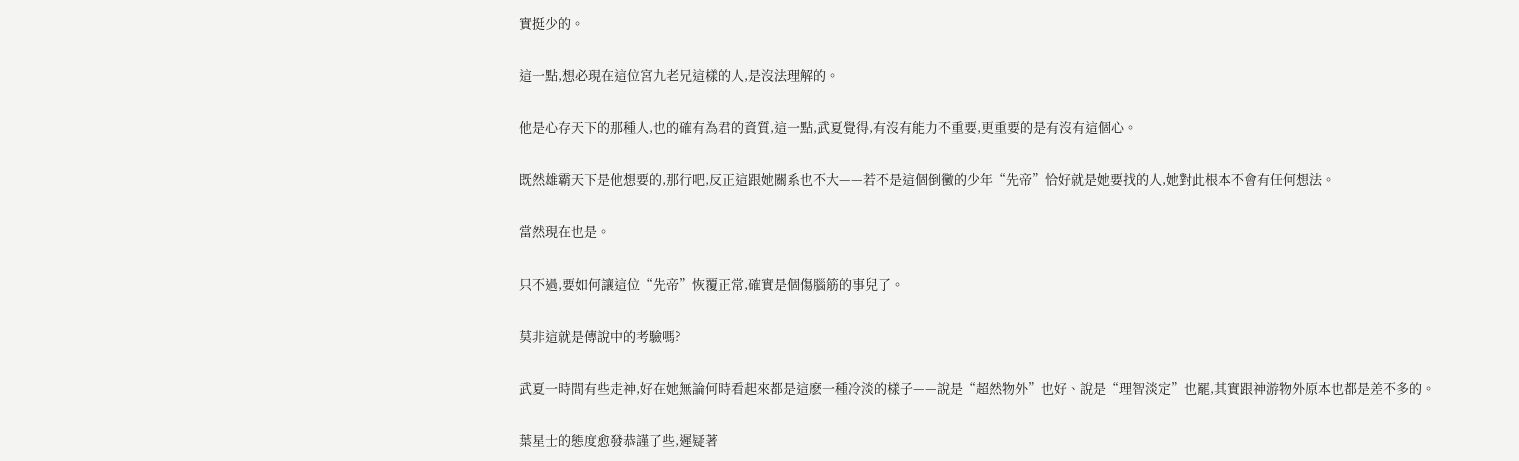實挺少的。

這一點,想必現在這位宮九老兄這樣的人,是沒法理解的。

他是心存天下的那種人,也的確有為君的資質,這一點,武夏覺得,有沒有能力不重要,更重要的是有沒有這個心。

既然雄霸天下是他想要的,那行吧,反正這跟她關系也不大——若不是這個倒黴的少年“先帝”恰好就是她要找的人,她對此根本不會有任何想法。

當然現在也是。

只不過,要如何讓這位“先帝”恢覆正常,確實是個傷腦筋的事兒了。

莫非這就是傳說中的考驗嗎?

武夏一時間有些走神,好在她無論何時看起來都是這麽一種冷淡的樣子——說是“超然物外”也好、說是“理智淡定”也罷,其實跟神游物外原本也都是差不多的。

葉星士的態度愈發恭謹了些,遲疑著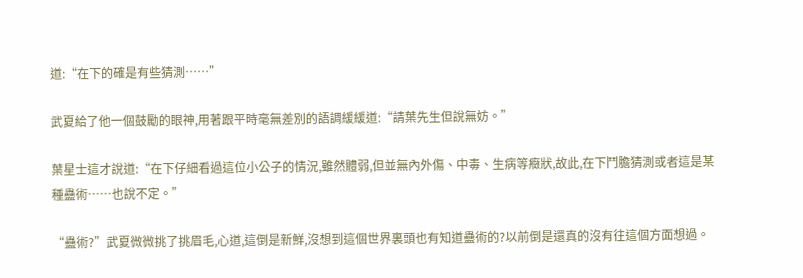道:“在下的確是有些猜測……”

武夏給了他一個鼓勵的眼神,用著跟平時毫無差別的語調緩緩道:“請葉先生但說無妨。”

葉星士這才說道:“在下仔細看過這位小公子的情況,雖然體弱,但並無內外傷、中毒、生病等癥狀,故此,在下鬥膽猜測或者這是某種蠱術……也說不定。”

“蠱術?”武夏微微挑了挑眉毛,心道,這倒是新鮮,沒想到這個世界裏頭也有知道蠱術的?以前倒是還真的沒有往這個方面想過。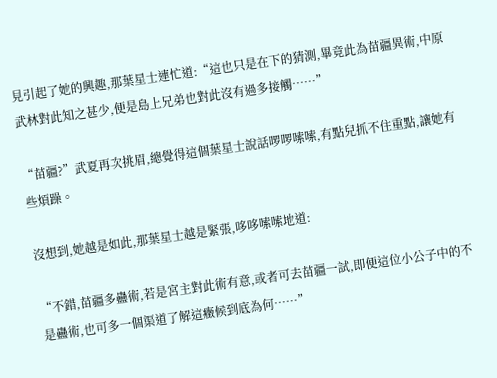見引起了她的興趣,那葉星士連忙道:“這也只是在下的猜測,畢竟此為苗疆異術,中原武林對此知之甚少,便是島上兄弟也對此沒有過多接觸……”

“苗疆?”武夏再次挑眉,總覺得這個葉星士說話啰啰嗦嗦,有點兒抓不住重點,讓她有些煩躁。

沒想到,她越是如此,那葉星士越是緊張,哆哆嗦嗦地道:

“不錯,苗疆多蠱術,若是宮主對此術有意,或者可去苗疆一試,即便這位小公子中的不是蠱術,也可多一個渠道了解這癥候到底為何……”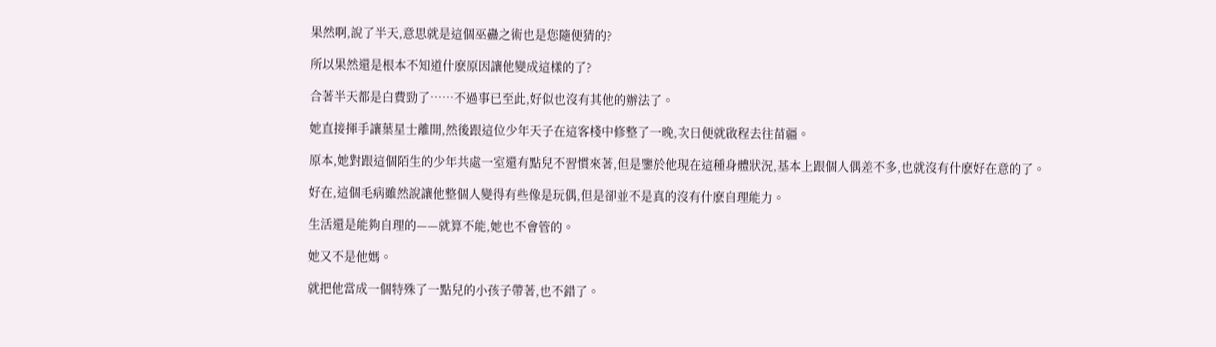果然啊,說了半天,意思就是這個巫蠱之術也是您隨便猜的?

所以果然還是根本不知道什麽原因讓他變成這樣的了?

合著半天都是白費勁了……不過事已至此,好似也沒有其他的辦法了。

她直接揮手讓葉星士離開,然後跟這位少年天子在這客棧中修整了一晚,次日便就啟程去往苗疆。

原本,她對跟這個陌生的少年共處一室還有點兒不習慣來著,但是鑒於他現在這種身體狀況,基本上跟個人偶差不多,也就沒有什麽好在意的了。

好在,這個毛病雖然說讓他整個人變得有些像是玩偶,但是卻並不是真的沒有什麽自理能力。

生活還是能夠自理的——就算不能,她也不會管的。

她又不是他媽。

就把他當成一個特殊了一點兒的小孩子帶著,也不錯了。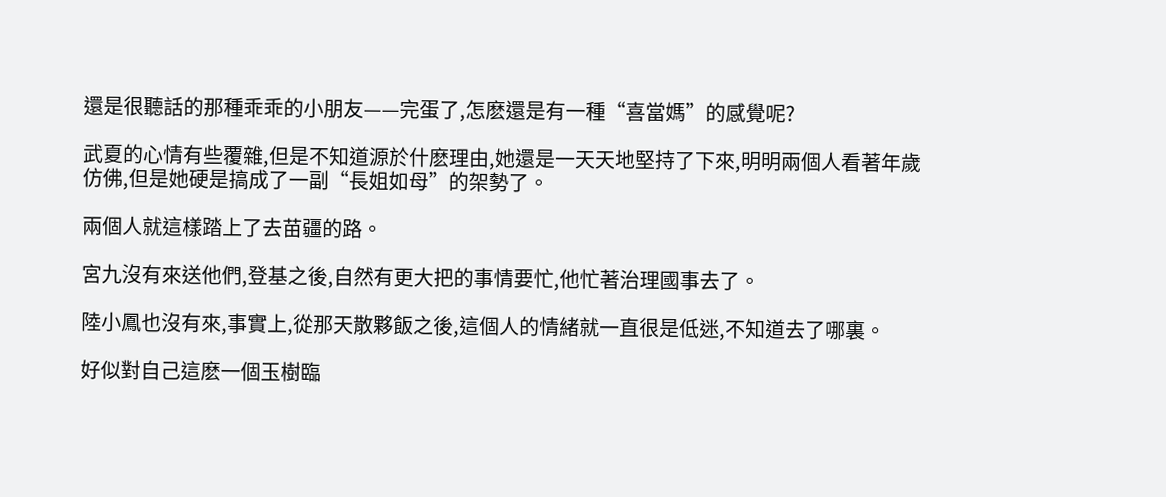還是很聽話的那種乖乖的小朋友——完蛋了,怎麽還是有一種“喜當媽”的感覺呢?

武夏的心情有些覆雜,但是不知道源於什麽理由,她還是一天天地堅持了下來,明明兩個人看著年歲仿佛,但是她硬是搞成了一副“長姐如母”的架勢了。

兩個人就這樣踏上了去苗疆的路。

宮九沒有來送他們,登基之後,自然有更大把的事情要忙,他忙著治理國事去了。

陸小鳳也沒有來,事實上,從那天散夥飯之後,這個人的情緒就一直很是低迷,不知道去了哪裏。

好似對自己這麽一個玉樹臨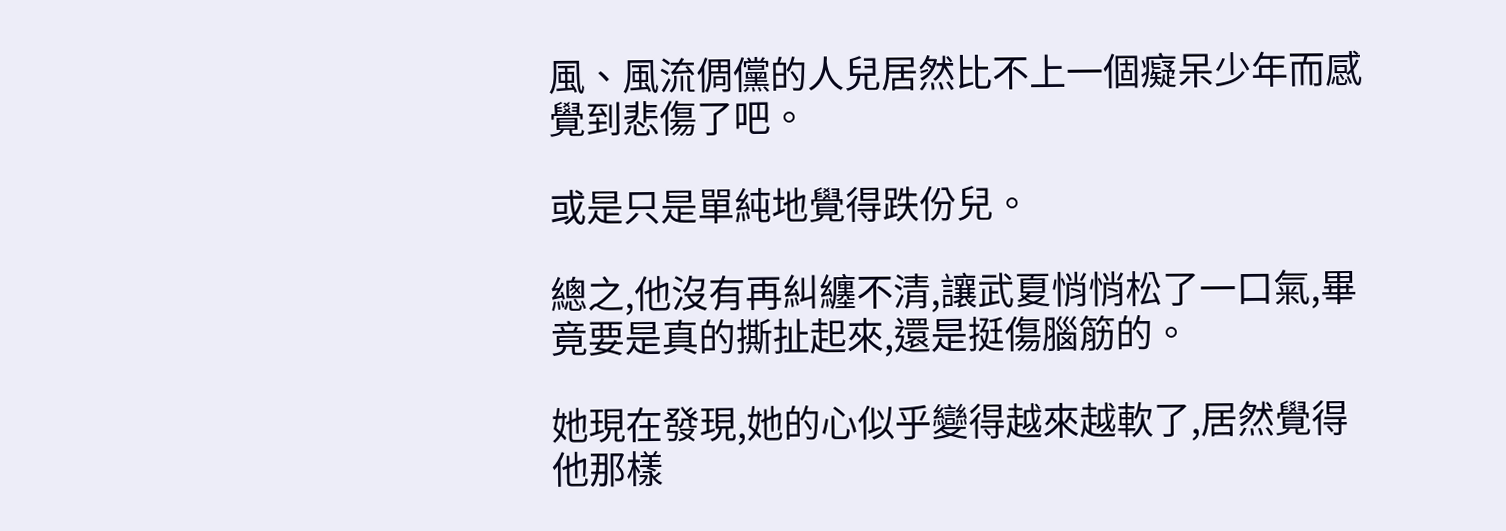風、風流倜儻的人兒居然比不上一個癡呆少年而感覺到悲傷了吧。

或是只是單純地覺得跌份兒。

總之,他沒有再糾纏不清,讓武夏悄悄松了一口氣,畢竟要是真的撕扯起來,還是挺傷腦筋的。

她現在發現,她的心似乎變得越來越軟了,居然覺得他那樣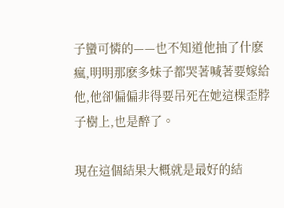子蠻可憐的——也不知道他抽了什麽瘋,明明那麽多妹子都哭著喊著要嫁給他,他卻偏偏非得要吊死在她這棵歪脖子樹上,也是醉了。

現在這個結果大概就是最好的結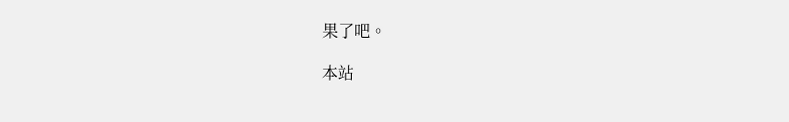果了吧。

本站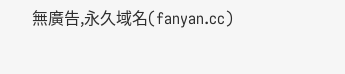無廣告,永久域名(fanyan.cc)